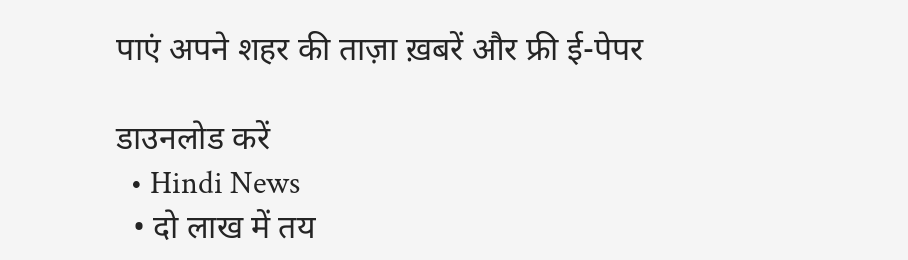पाएं अपने शहर की ताज़ा ख़बरें और फ्री ई-पेपर

डाउनलोड करें
  • Hindi News
  • दो लाख में तय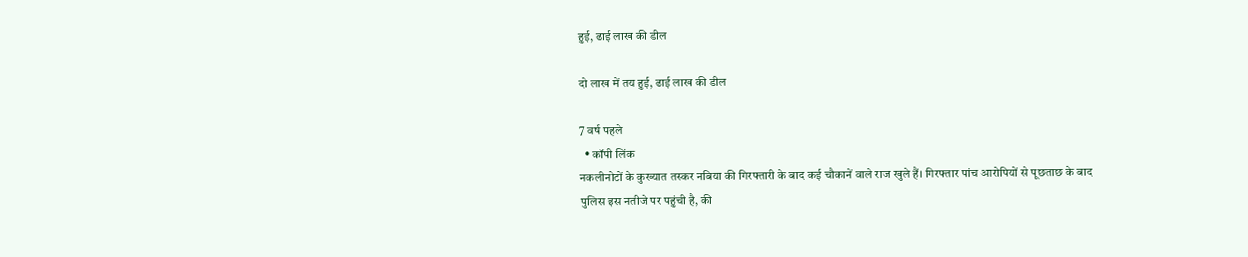हुई, ढाई लाख की डील

दो लाख में तय हुई, ढाई लाख की डील

7 वर्ष पहले
  • कॉपी लिंक
नकलीनोटों के कुख्यात तस्कर नबिया की गिरफ्तारी के बाद कई चौकानें वाले राज खुले हैं। गिरफ्तार पांच आरोपियों से पूछताछ के बाद पुलिस इस नतीजे पर पहुंची है, की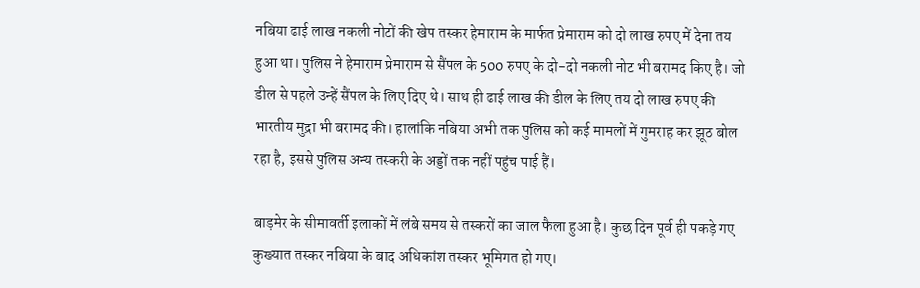नबिया ढाई लाख नकली नोटों की खेप तस्कर हेमाराम के मार्फत प्रेमाराम को दो लाख रुपए में देना तय हुआ था। पुलिस ने हेमाराम प्रेमाराम से सैंपल के 500 रुपए के दो-दो नकली नोट भी बरामद किए है। जो डील से पहले उन्हें सैंपल के लिए दिए थे। साथ ही ढाई लाख की डील के लिए तय दो लाख रुपए की भारतीय मुद्रा भी बरामद की। हालांकि नबिया अभी तक पुलिस को कई मामलों में गुमराह कर झूठ बोल रहा है, इससे पुलिस अन्य तस्करी के अड्डों तक नहीं पहुंच पाई हैं।

बाड़मेर के सीमावर्ती इलाकों में लंबे समय से तस्करों का जाल फैला हुआ है। कुछ दिन पूर्व ही पकड़े गए कुख्यात तस्कर नबिया के बाद अधिकांश तस्कर भूमिगत हो गए।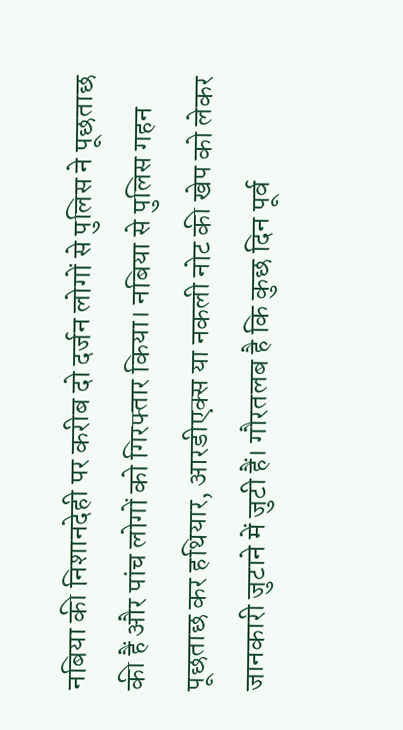नबिया की निशानदेही पर करीब दो दर्जन लोगों से पुलिस ने पूछताछ की हैं और पांच लोगों को गिरफ्तार किया। नबिया से पुलिस गहन पूछताछ कर हथियार, आरडीएक्स या नकली नोट की खेप को लेकर जानकारी जुटाने में जुटी हैं। गौरतलब है कि कुछ दिन पूर्व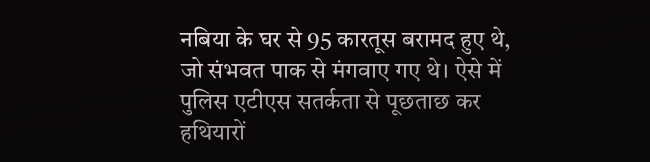नबिया के घर से 95 कारतूस बरामद हुए थे, जो संभवत पाक से मंगवाए गए थे। ऐसे में पुलिस एटीएस सतर्कता से पूछताछ कर हथियारों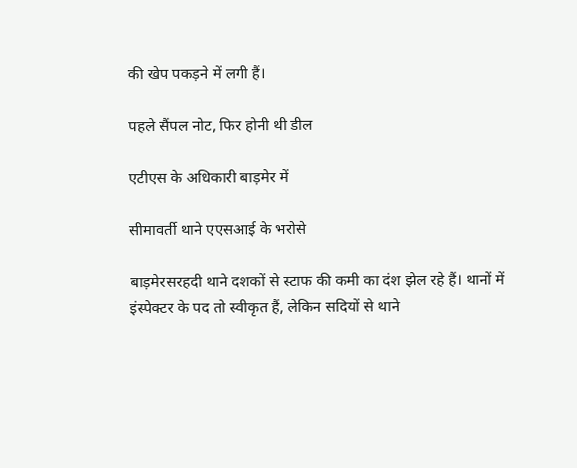की खेप पकड़ने में लगी हैं।

पहले सैंपल नोट, फिर होनी थी डील

एटीएस के अधिकारी बाड़मेर में

सीमावर्ती थाने एएसआई के भरोसे

बाड़मेरसरहदी थाने दशकों से स्टाफ की कमी का दंश झेल रहे हैं। थानों में इंस्पेक्टर के पद तो स्वीकृत हैं, लेकिन सदियों से थाने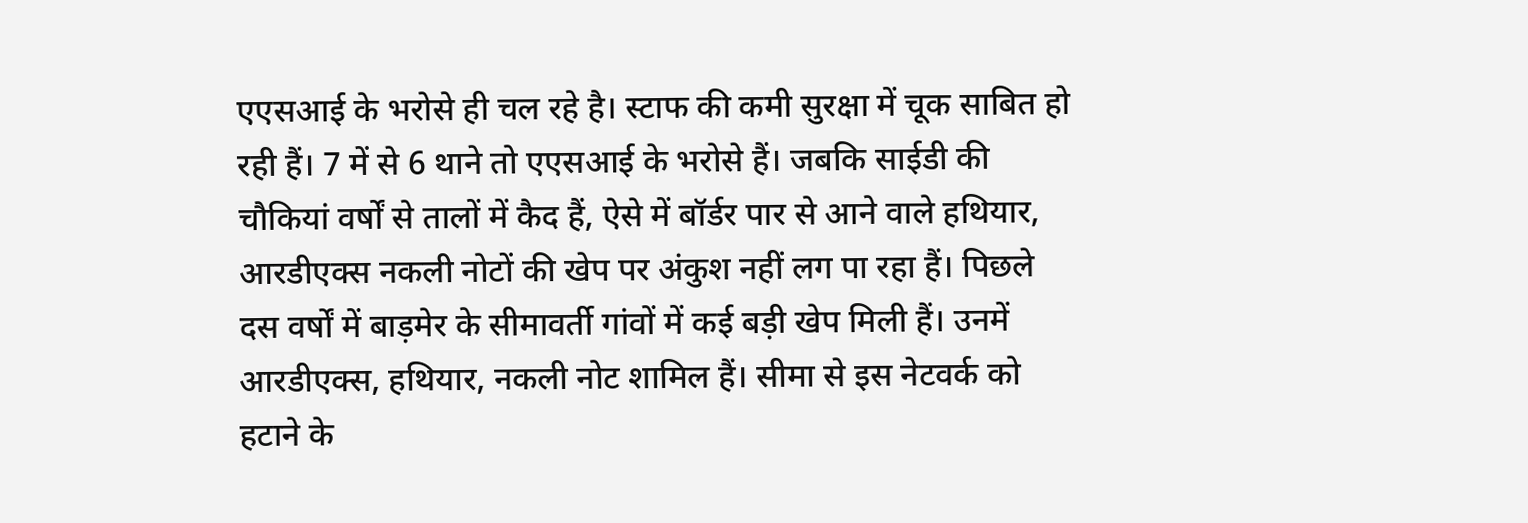एएसआई के भरोसे ही चल रहे है। स्टाफ की कमी सुरक्षा में चूक साबित हो रही हैं। 7 में से 6 थाने तो एएसआई के भरोसे हैं। जबकि साईडी की चौकियां वर्षों से तालों में कैद हैं, ऐसे में बॉर्डर पार से आने वाले हथियार, आरडीएक्स नकली नोटों की खेप पर अंकुश नहीं लग पा रहा हैं। पिछले दस वर्षों में बाड़मेर के सीमावर्ती गांवों में कई बड़ी खेप मिली हैं। उनमें आरडीएक्स, हथियार, नकली नोट शामिल हैं। सीमा से इस नेटवर्क को हटाने के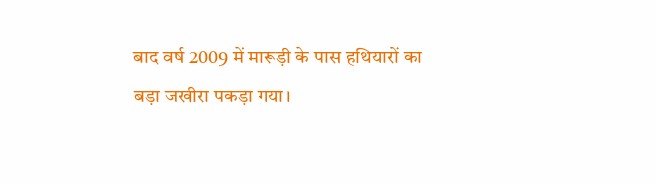बाद वर्ष 2009 में मारूड़ी के पास हथियारों का बड़ा जखीरा पकड़ा गया।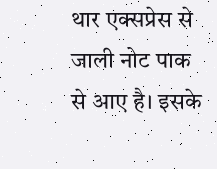थार एक्सप्रेस से जाली नोट पाक से आए है। इसके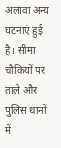अलावा अन्य घटनाएं हुई है। सीमा चौकियों पर ताले और पुलिस थानों में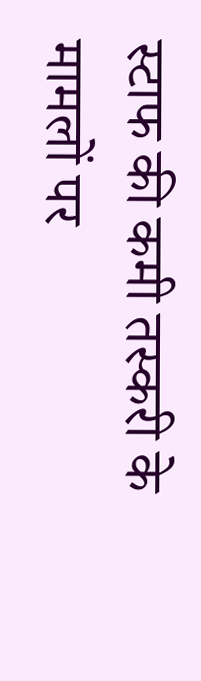स्टाफ की कमी तस्करी के मामलों पर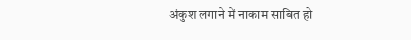अंकुश लगाने में नाकाम साबित हो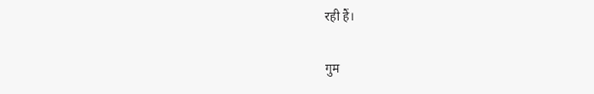रही हैं।

गुम